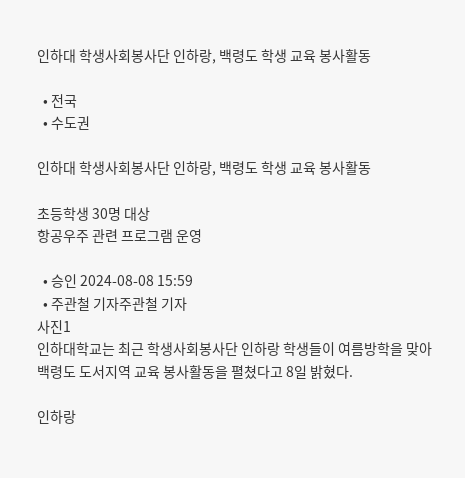인하대 학생사회봉사단 인하랑, 백령도 학생 교육 봉사활동

  • 전국
  • 수도권

인하대 학생사회봉사단 인하랑, 백령도 학생 교육 봉사활동

초등학생 30명 대상
항공우주 관련 프로그램 운영

  • 승인 2024-08-08 15:59
  • 주관철 기자주관철 기자
사진1
인하대학교는 최근 학생사회봉사단 인하랑 학생들이 여름방학을 맞아 백령도 도서지역 교육 봉사활동을 펼쳤다고 8일 밝혔다.

인하랑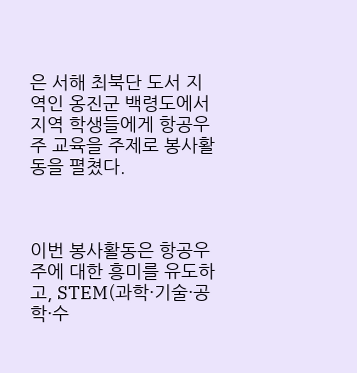은 서해 최북단 도서 지역인 옹진군 백령도에서 지역 학생들에게 항공우주 교육을 주제로 봉사활동을 펼쳤다.



이번 봉사활동은 항공우주에 대한 흥미를 유도하고, STEM(과학·기술·공학·수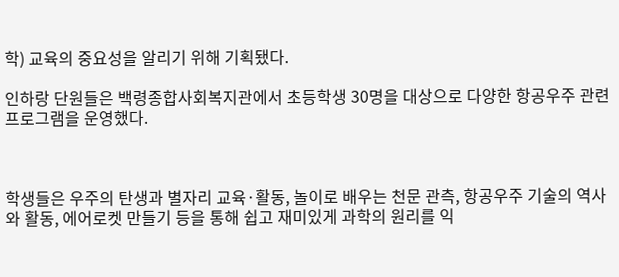학) 교육의 중요성을 알리기 위해 기획됐다.

인하랑 단원들은 백령종합사회복지관에서 초등학생 30명을 대상으로 다양한 항공우주 관련 프로그램을 운영했다.



학생들은 우주의 탄생과 별자리 교육·활동, 놀이로 배우는 천문 관측, 항공우주 기술의 역사와 활동, 에어로켓 만들기 등을 통해 쉽고 재미있게 과학의 원리를 익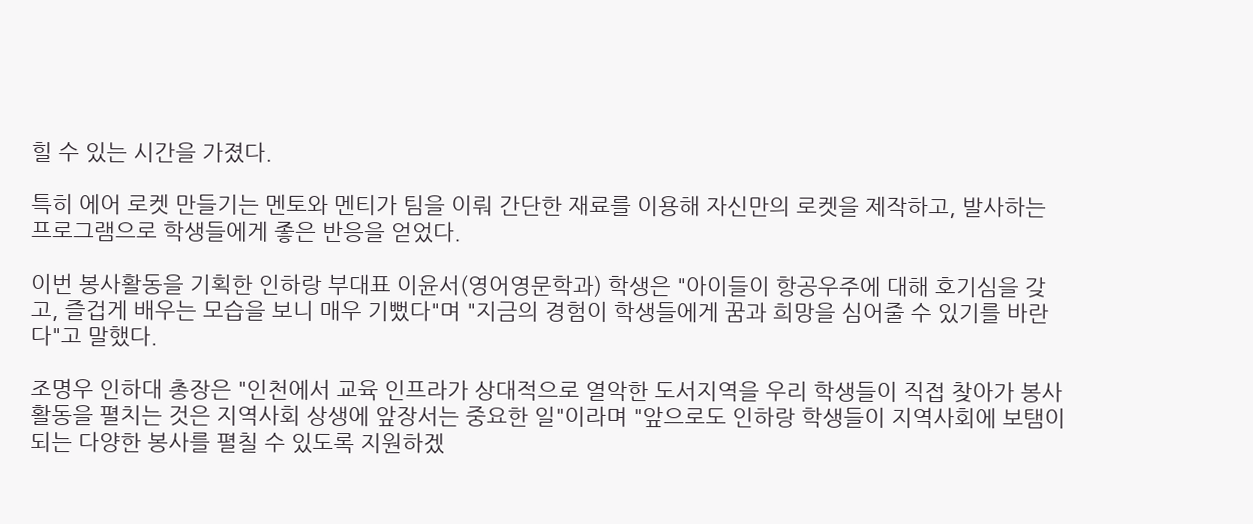힐 수 있는 시간을 가졌다.

특히 에어 로켓 만들기는 멘토와 멘티가 팀을 이뤄 간단한 재료를 이용해 자신만의 로켓을 제작하고, 발사하는 프로그램으로 학생들에게 좋은 반응을 얻었다.

이번 봉사활동을 기획한 인하랑 부대표 이윤서(영어영문학과) 학생은 "아이들이 항공우주에 대해 호기심을 갖고, 즐겁게 배우는 모습을 보니 매우 기뻤다"며 "지금의 경험이 학생들에게 꿈과 희망을 심어줄 수 있기를 바란다"고 말했다.

조명우 인하대 총장은 "인천에서 교육 인프라가 상대적으로 열악한 도서지역을 우리 학생들이 직접 찾아가 봉사활동을 펼치는 것은 지역사회 상생에 앞장서는 중요한 일"이라며 "앞으로도 인하랑 학생들이 지역사회에 보탬이 되는 다양한 봉사를 펼칠 수 있도록 지원하겠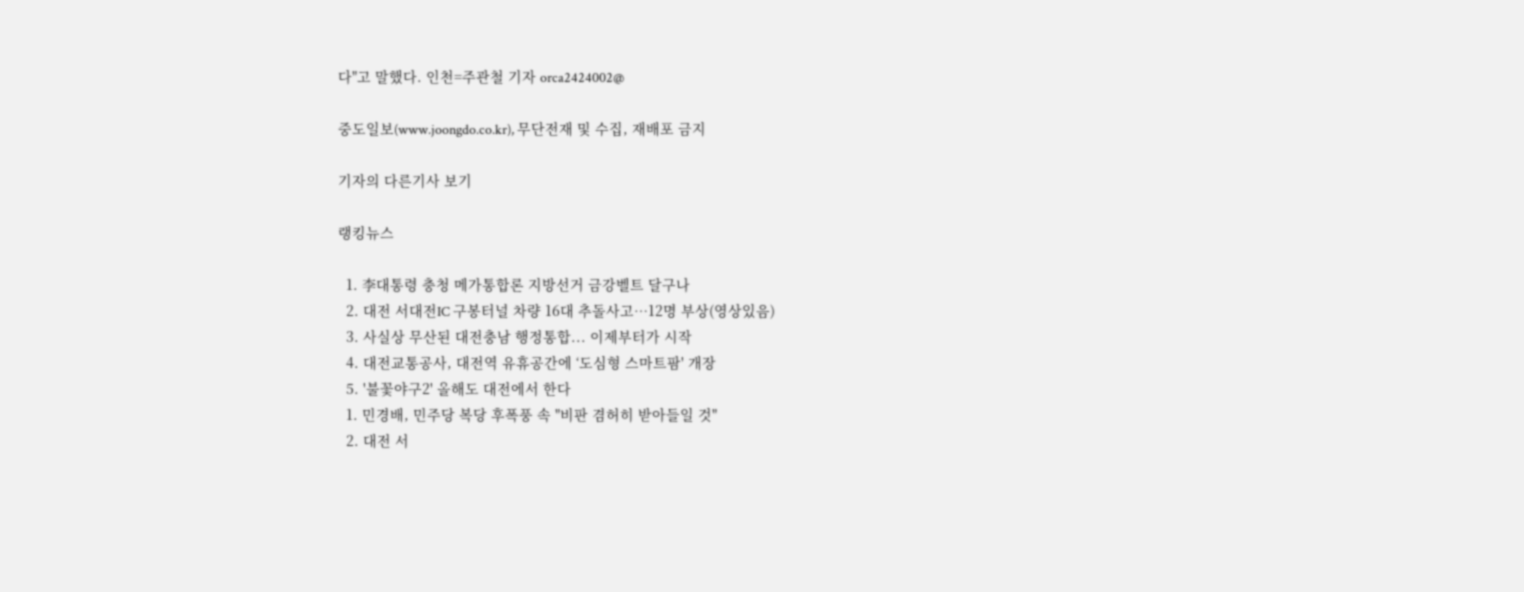다"고 말했다. 인천=주관철 기자 orca2424002@

중도일보(www.joongdo.co.kr), 무단전재 및 수집, 재배포 금지

기자의 다른기사 보기

랭킹뉴스

  1. 李대통령 충청 메가통합론 지방선거 금강벨트 달구나
  2. 대전 서대전IC 구봉터널 차량 16대 추돌사고…12명 부상(영상있음)
  3. 사실상 무산된 대전충남 행정통합... 이제부터가 시작
  4. 대전교통공사, 대전역 유휴공간에 ‘도심형 스마트팜' 개장
  5. '불꽃야구2' 올해도 대전에서 한다
  1. 민경배, 민주당 복당 후폭풍 속 "비판 겸허히 받아들일 것"
  2. 대전 서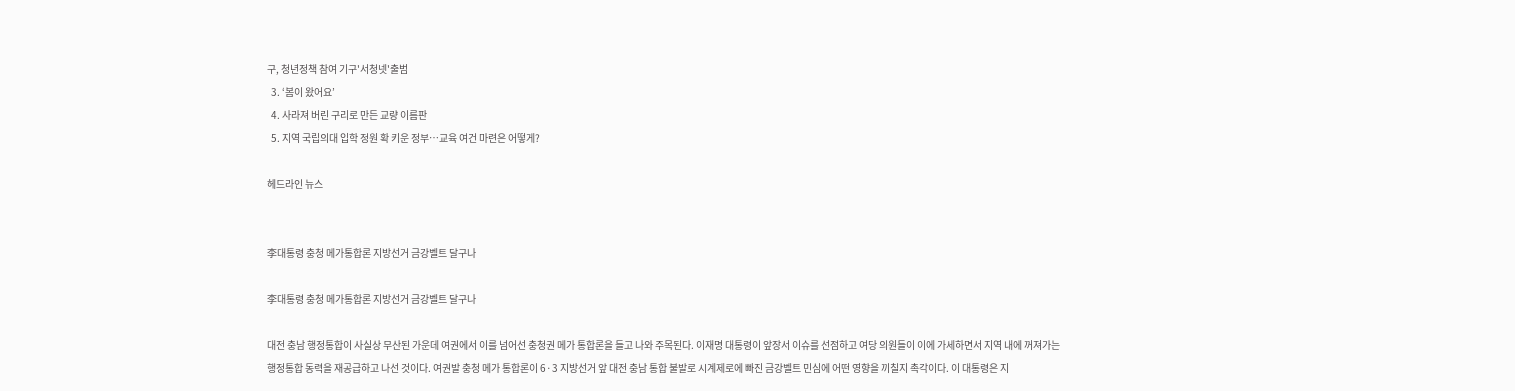구, 청년정책 참여 기구'서청넷'출범
  3. ‘봄이 왔어요’
  4. 사라져 버린 구리로 만든 교량 이름판
  5. 지역 국립의대 입학 정원 확 키운 정부…교육 여건 마련은 어떻게?

헤드라인 뉴스


李대통령 충청 메가통합론 지방선거 금강벨트 달구나

李대통령 충청 메가통합론 지방선거 금강벨트 달구나

대전 충남 행정통합이 사실상 무산된 가운데 여권에서 이를 넘어선 충청권 메가 통합론을 들고 나와 주목된다. 이재명 대통령이 앞장서 이슈를 선점하고 여당 의원들이 이에 가세하면서 지역 내에 꺼져가는 행정통합 동력을 재공급하고 나선 것이다. 여권발 충청 메가 통합론이 6·3 지방선거 앞 대전 충남 통합 불발로 시계제로에 빠진 금강벨트 민심에 어떤 영향을 끼칠지 촉각이다. 이 대통령은 지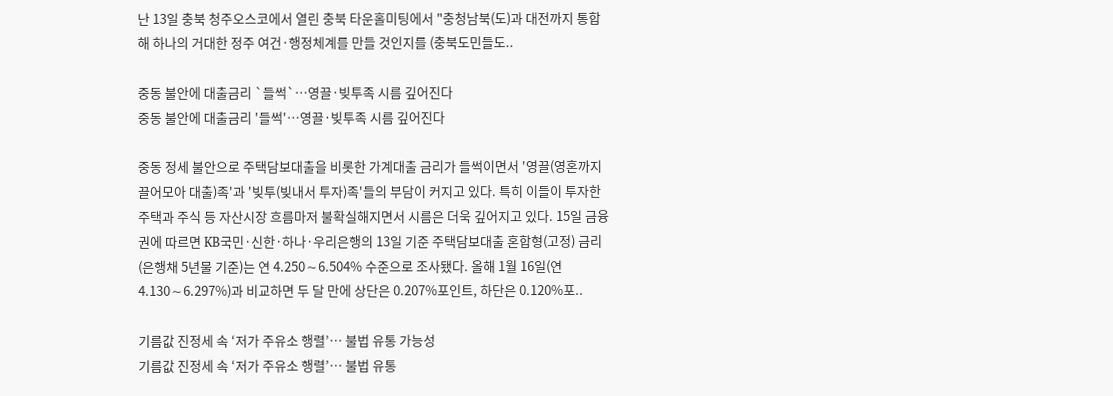난 13일 충북 청주오스코에서 열린 충북 타운홀미팅에서 "충청남북(도)과 대전까지 통합해 하나의 거대한 정주 여건·행정체계를 만들 것인지를 (충북도민들도..

중동 불안에 대출금리 `들썩`…영끌·빚투족 시름 깊어진다
중동 불안에 대출금리 '들썩'…영끌·빚투족 시름 깊어진다

중동 정세 불안으로 주택담보대출을 비롯한 가계대출 금리가 들썩이면서 '영끌(영혼까지 끌어모아 대출)족'과 '빚투(빚내서 투자)족'들의 부담이 커지고 있다. 특히 이들이 투자한 주택과 주식 등 자산시장 흐름마저 불확실해지면서 시름은 더욱 깊어지고 있다. 15일 금융권에 따르면 KB국민·신한·하나·우리은행의 13일 기준 주택담보대출 혼합형(고정) 금리(은행채 5년물 기준)는 연 4.250∼6.504% 수준으로 조사됐다. 올해 1월 16일(연 4.130∼6.297%)과 비교하면 두 달 만에 상단은 0.207%포인트, 하단은 0.120%포..

기름값 진정세 속 ‘저가 주유소 행렬’… 불법 유통 가능성
기름값 진정세 속 ‘저가 주유소 행렬’… 불법 유통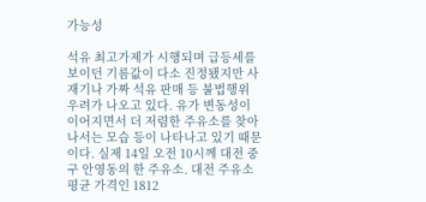가능성

석유 최고가제가 시행되며 급등세를 보이던 기름값이 다소 진정됐지만 사재기나 가짜 석유 판매 등 불법행위 우려가 나오고 있다. 유가 변동성이 이어지면서 더 저렴한 주유소를 찾아 나서는 모습 등이 나타나고 있기 때문이다. 실제 14일 오전 10시께 대전 중구 안영동의 한 주유소. 대전 주유소 평균 가격인 1812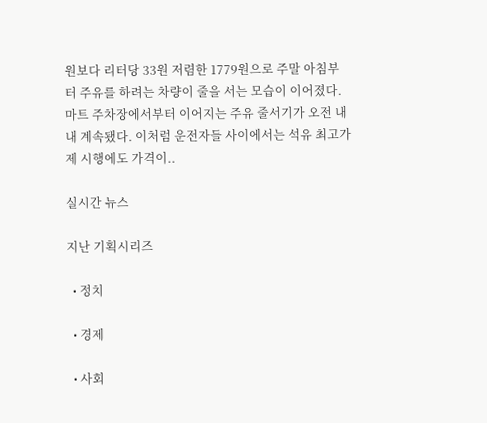원보다 리터당 33원 저렴한 1779원으로 주말 아침부터 주유를 하려는 차량이 줄을 서는 모습이 이어졌다. 마트 주차장에서부터 이어지는 주유 줄서기가 오전 내내 계속됐다. 이처럼 운전자들 사이에서는 석유 최고가제 시행에도 가격이..

실시간 뉴스

지난 기획시리즈

  • 정치

  • 경제

  • 사회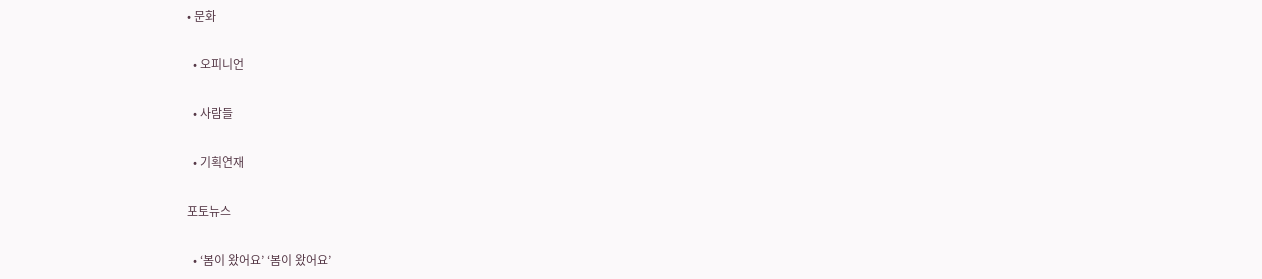• 문화

  • 오피니언

  • 사람들

  • 기획연재

포토뉴스

  • ‘봄이 왔어요’ ‘봄이 왔어요’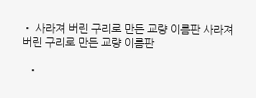• 사라져 버린 구리로 만든 교량 이름판 사라져 버린 구리로 만든 교량 이름판

  •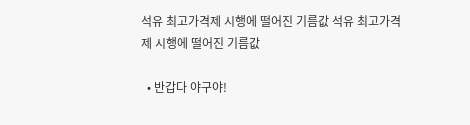석유 최고가격제 시행에 떨어진 기름값 석유 최고가격제 시행에 떨어진 기름값

  • 반갑다 야구야!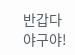반갑다 야구야!